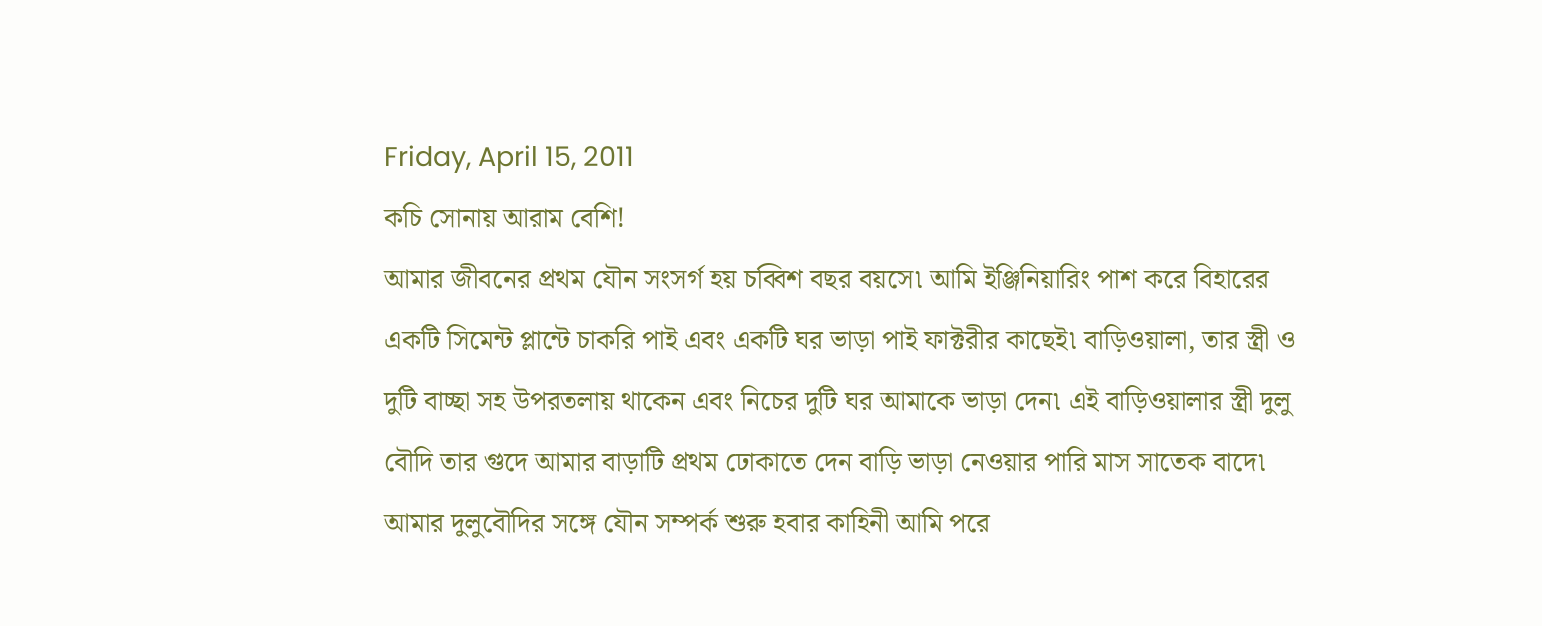Friday, April 15, 2011
কচি সোনায় আরাম বেশি!
আমার জীবনের প্রথম যৌন সংসর্গ হয় চব্বিশ বছর বয়সে৷ আমি ইঞ্জিনিয়ারিং পাশ করে বিহারের একটি সিমেন্ট প্লান্টে চাকরি পাই এবং একটি ঘর ভাড়া পাই ফাক্টরীর কাছেই৷ বাড়িওয়ালা, তার স্ত্রী ও দুটি বাচ্ছা সহ উপরতলায় থাকেন এবং নিচের দুটি ঘর আমাকে ভাড়া দেন৷ এই বাড়িওয়ালার স্ত্রী দুলু বৌদি তার গুদে আমার বাড়াটি প্রথম ঢোকাতে দেন বাড়ি ভাড়া নেওয়ার পারি মাস সাতেক বাদে৷ আমার দুলুবৌদির সঙ্গে যৌন সম্পর্ক শুরু হবার কাহিনী আমি পরে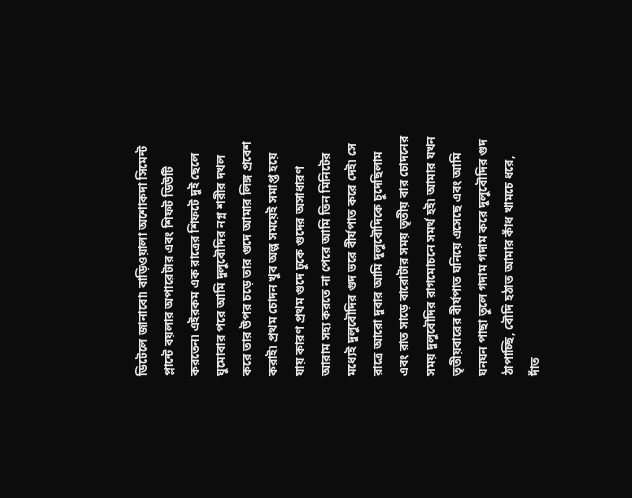ডিটেলে জানাবো৷ বাড়িওয়ালা অশোকদা সিমেন্ট প্লান্টে বয়লার অপারেটার এবং শিফট ডিউটি করতেন৷ এইরকম এক রাত্রের শিফটে দুই ছেলে ঘুমোবার পরে আমি দুলুবৌদির নগ্ন শরীর দখল করে তার উপর চড়ে তার গুদে আমার লিঙ্গ প্রবেশ করাই৷ প্রথম চোদন খুব অল্প সময়েই সমাপ্ত হয়ে যায় কারণ প্রথম গুদে ঢুকে গুদের অসাধারণ আরাম সহ্য করতে না পেরে আমি তিন মিনিটের মধ্যেই দুলুবৌদির গুদ ভরে বীর্যপাত করে দেই৷ সে রাত্রে আরো দুবার আমি দুলুবৌদিকে চুদেছিলাম এবং রাত সাড়ে বারোটার সময় তৃতীয় বার চোদনের সময় দুলুবৌদির রাগমোচনে সমর্থ হই৷ আমার যখন তৃতীয়বারের বীর্যপাত ঘনিয়ে এসেছে এবং আমি ঘনঘন পাছা তুলে গদাম গদাম করে দুলুবৌদির গুদ ঠাপাচ্ছি, বৌদি হঠাত আমার কাঁধ খামচে ধরে, দাঁত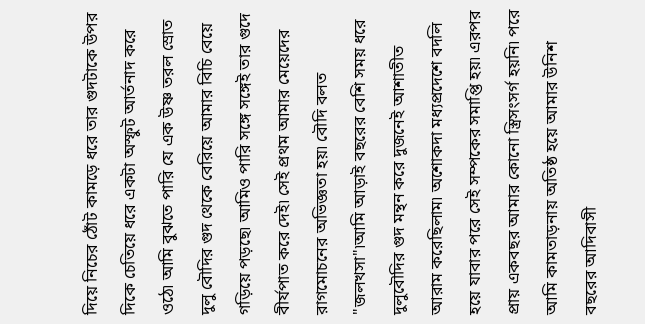দিয়ে নিচের ঠোঁট কামড়ে ধরে তার গুদটাকে উপর দিকে চেতিয়ে ধরে একটা অস্ফুট আর্তনাদ করে ওঠে৷ আমি বুঝতে পারি যে এক উষ্ণ তরল স্রোত দুলু বৌদির গুদ থেকে বেরিয়ে আমার বিচি বেয়ে গড়িয়ে পড়ছে৷ আমিও পারি সঙ্গে সঙ্গেই তার গুদে বীর্যপাত করে দেই৷ সেই প্রথম আমার মেয়েদের রাগমোচনের অভিজ্ঞতা হয়৷ বৌদি বলত "জলখসা"৷আমি আড়াই বছরের বেশি সময় ধরে দুলুবৌদির গুদ মন্থন করে দুজনেই আশাতীত আরাম করেছিলাম৷ অশোকদা মধ্যপ্রদেশে বদলি হয়ে যাবার পরে সেই সম্পকের সমাপ্তি হয়৷ এরপর প্রায় একবছর আমার কোনো স্ত্রিসংসর্গ হয়নি৷ পরে আমি কামতাড়নায় অতিষ্ঠ হয়ে আমার উনিশ বছরের আদিবাসী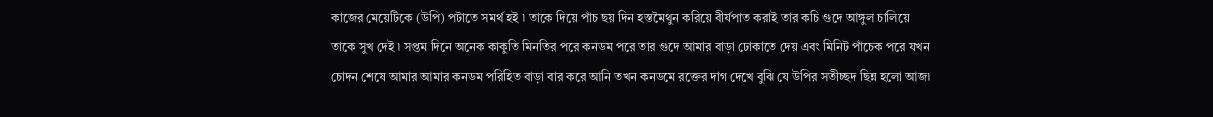কাজের মেয়েটিকে (উপি) পটাতে সমর্থ হই ৷ তাকে দিয়ে পাঁচ ছয় দিন হস্তমৈথুন করিয়ে বীর্যপাত করাই তার কচি গুদে আঙ্গুল চালিয়ে তাকে সুখ দেই ৷ সপ্তম দিনে অনেক কাকুতি মিনতির পরে কনডম পরে তার গুদে আমার বাড়া ঢোকাতে দেয় এবং মিনিট পাঁচেক পরে যখন চোদন শেষে আমার আমার কনডম পরিহিত বাড়া বার করে আনি তখন কনডমে রক্তের দাগ দেখে বুঝি যে উপির সতীচ্ছদ ছিন্ন হলো আজ৷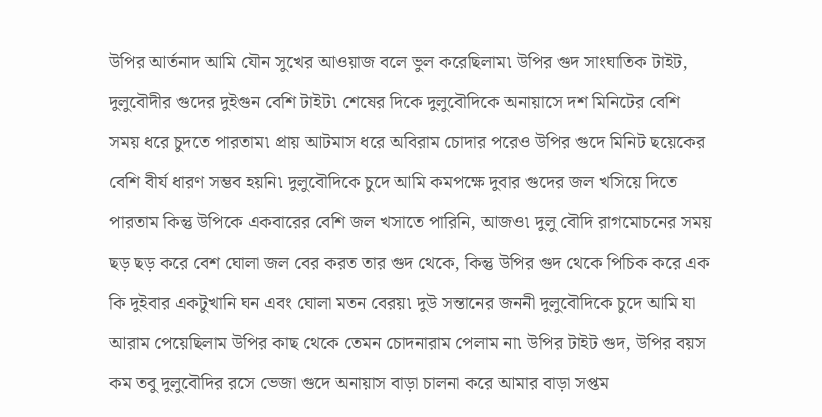উপির আর্তনাদ আমি যৌন সুখের আওয়াজ বলে ভুল করেছিলাম৷ উপির গুদ সাংঘাতিক টাইট, দুলুবৌদীর গুদের দুইগুন বেশি টাইট৷ শেষের দিকে দুলুবৌদিকে অনায়াসে দশ মিনিটের বেশি সময় ধরে চুদতে পারতাম৷ প্রায় আটমাস ধরে অবিরাম চোদার পরেও উপির গুদে মিনিট ছয়েকের বেশি বীর্য ধারণ সম্ভব হয়নি৷ দুলুবৌদিকে চুদে আমি কমপক্ষে দুবার গুদের জল খসিয়ে দিতে পারতাম কিন্তু উপিকে একবারের বেশি জল খসাতে পারিনি, আজও৷ দুলু বৌদি রাগমোচনের সময় ছড় ছড় করে বেশ ঘোলা জল বের করত তার গুদ থেকে, কিন্তু উপির গুদ থেকে পিচিক করে এক কি দুইবার একটুখানি ঘন এবং ঘোলা মতন বেরয়৷ দুউ সন্তানের জননী দুলুবৌদিকে চুদে আমি যা আরাম পেয়েছিলাম উপির কাছ থেকে তেমন চোদনারাম পেলাম না৷ উপির টাইট গুদ, উপির বয়স কম তবু দুলুবৌদির রসে ভেজা গুদে অনায়াস বাড়া চালনা করে আমার বাড়া সপ্তম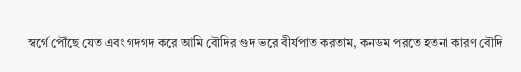স্বর্গে পৌঁছে যেত এবং গদগদ করে আমি বৌদির গুদ ভরে বীর্যপাত করতাম, কনডম পরতে হতনা কারণ বৌদি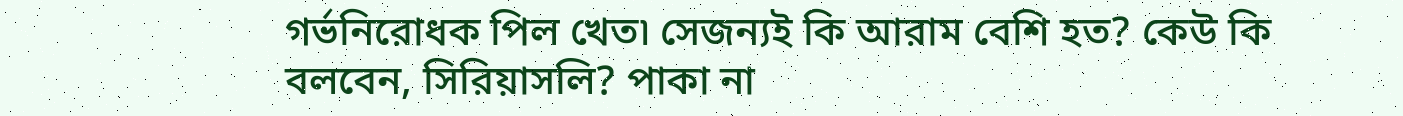গর্ভনিরোধক পিল খেত৷ সেজন্যই কি আরাম বেশি হত? কেউ কি বলবেন, সিরিয়াসলি? পাকা না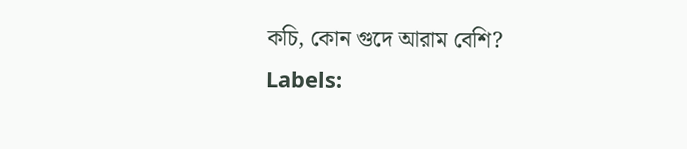কচি, কোন গুদে আরাম বেশি?
Labels: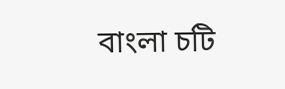বাংলা চটি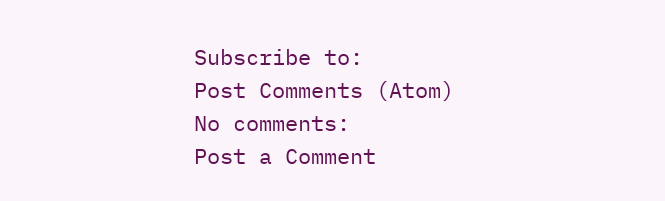Subscribe to:
Post Comments (Atom)
No comments:
Post a Comment